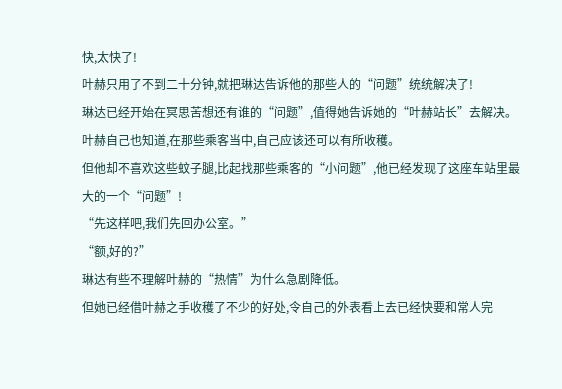快,太快了!
叶赫只用了不到二十分钟,就把琳达告诉他的那些人的“问题”统统解决了!
琳达已经开始在冥思苦想还有谁的“问题”,值得她告诉她的“叶赫站长”去解决。
叶赫自己也知道,在那些乘客当中,自己应该还可以有所收穫。
但他却不喜欢这些蚊子腿,比起找那些乘客的“小问题”,他已经发现了这座车站里最大的一个“问题”!
“先这样吧,我们先回办公室。”
“额,好的?”
琳达有些不理解叶赫的“热情”为什么急剧降低。
但她已经借叶赫之手收穫了不少的好处,令自己的外表看上去已经快要和常人完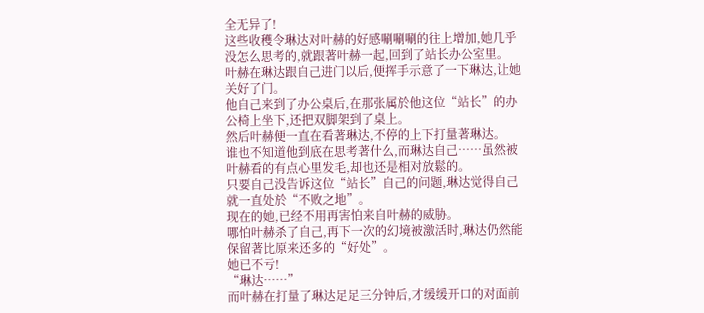全无异了!
这些收穫令琳达对叶赫的好感唰唰唰的往上增加,她几乎没怎么思考的,就跟著叶赫一起,回到了站长办公室里。
叶赫在琳达跟自己进门以后,便挥手示意了一下琳达,让她关好了门。
他自己来到了办公桌后,在那张属於他这位“站长”的办公椅上坐下,还把双脚架到了桌上。
然后叶赫便一直在看著琳达,不停的上下打量著琳达。
谁也不知道他到底在思考著什么,而琳达自己……虽然被叶赫看的有点心里发毛,却也还是相对放鬆的。
只要自己没告诉这位“站长”自己的问题,琳达觉得自己就一直处於“不败之地”。
现在的她,已经不用再害怕来自叶赫的威胁。
哪怕叶赫杀了自己,再下一次的幻境被激活时,琳达仍然能保留著比原来还多的“好处”。
她已不亏!
“琳达……”
而叶赫在打量了琳达足足三分钟后,才缓缓开口的对面前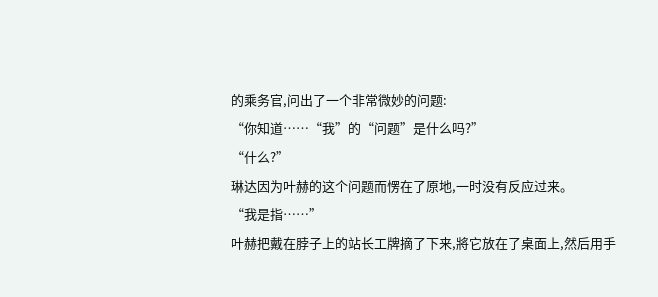的乘务官,问出了一个非常微妙的问题:
“你知道……“我”的“问题”是什么吗?”
“什么?”
琳达因为叶赫的这个问题而愣在了原地,一时没有反应过来。
“我是指……”
叶赫把戴在脖子上的站长工牌摘了下来,將它放在了桌面上,然后用手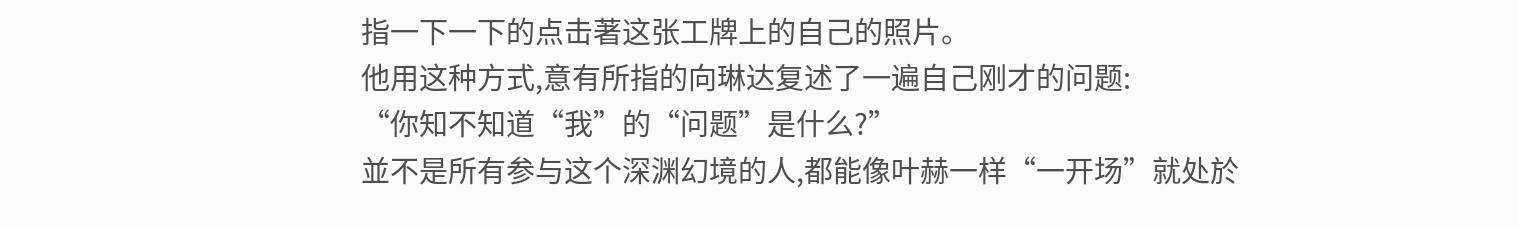指一下一下的点击著这张工牌上的自己的照片。
他用这种方式,意有所指的向琳达复述了一遍自己刚才的问题:
“你知不知道“我”的“问题”是什么?”
並不是所有参与这个深渊幻境的人,都能像叶赫一样“一开场”就处於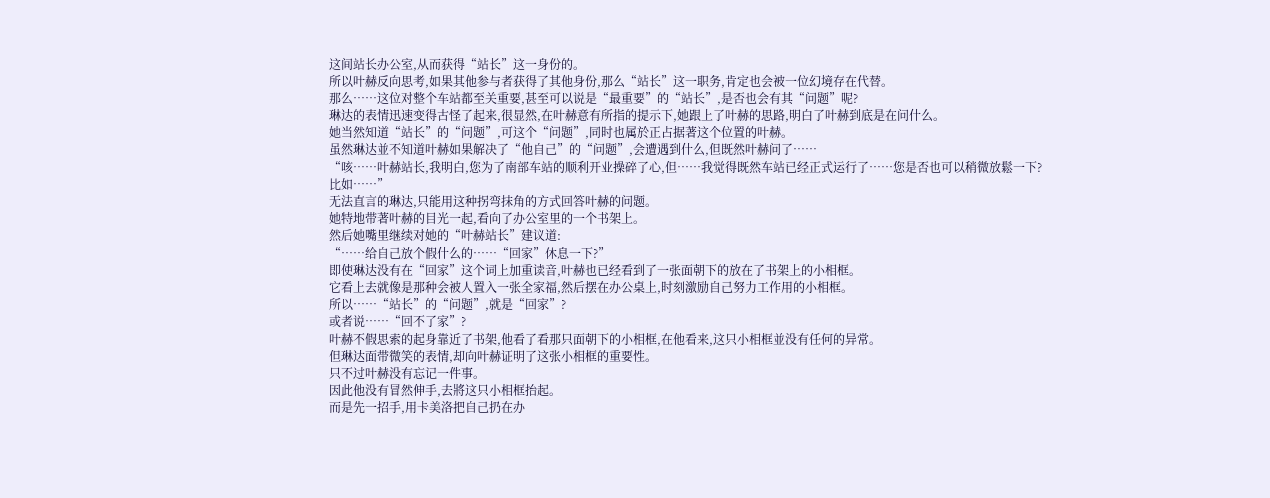这间站长办公室,从而获得“站长”这一身份的。
所以叶赫反向思考,如果其他参与者获得了其他身份,那么“站长”这一职务,肯定也会被一位幻境存在代替。
那么……这位对整个车站都至关重要,甚至可以说是“最重要”的“站长”,是否也会有其“问题”呢?
琳达的表情迅速变得古怪了起来,很显然,在叶赫意有所指的提示下,她跟上了叶赫的思路,明白了叶赫到底是在问什么。
她当然知道“站长”的“问题”,可这个“问题”,同时也属於正占据著这个位置的叶赫。
虽然琳达並不知道叶赫如果解决了“他自己”的“问题”,会遭遇到什么,但既然叶赫问了……
“咳……叶赫站长,我明白,您为了南部车站的顺利开业操碎了心,但……我觉得既然车站已经正式运行了……您是否也可以稍微放鬆一下?
比如……”
无法直言的琳达,只能用这种拐弯抹角的方式回答叶赫的问题。
她特地带著叶赫的目光一起,看向了办公室里的一个书架上。
然后她嘴里继续对她的“叶赫站长”建议道:
“……给自己放个假什么的……“回家”休息一下?”
即使琳达没有在“回家”这个词上加重读音,叶赫也已经看到了一张面朝下的放在了书架上的小相框。
它看上去就像是那种会被人置入一张全家福,然后摆在办公桌上,时刻激励自己努力工作用的小相框。
所以……“站长”的“问题”,就是“回家”?
或者说……“回不了家”?
叶赫不假思索的起身靠近了书架,他看了看那只面朝下的小相框,在他看来,这只小相框並没有任何的异常。
但琳达面带微笑的表情,却向叶赫证明了这张小相框的重要性。
只不过叶赫没有忘记一件事。
因此他没有冒然伸手,去將这只小相框抬起。
而是先一招手,用卡美洛把自己扔在办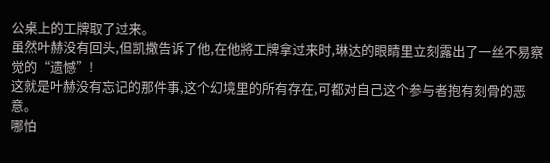公桌上的工牌取了过来。
虽然叶赫没有回头,但凯撒告诉了他,在他將工牌拿过来时,琳达的眼睛里立刻露出了一丝不易察觉的“遗憾”!
这就是叶赫没有忘记的那件事,这个幻境里的所有存在,可都对自己这个参与者抱有刻骨的恶意。
哪怕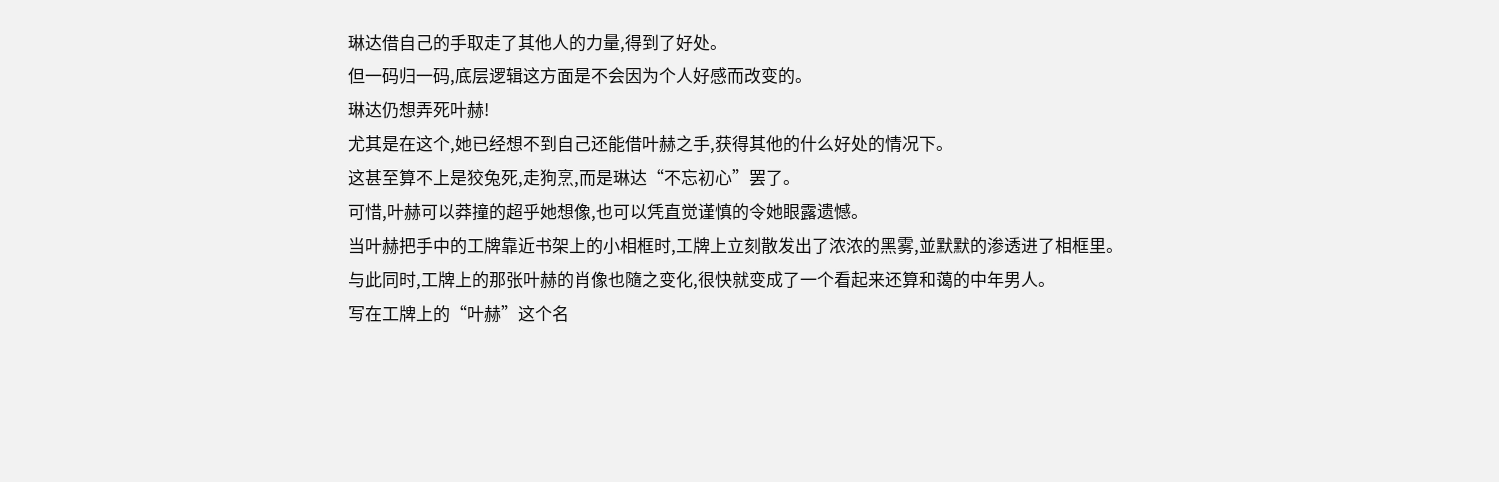琳达借自己的手取走了其他人的力量,得到了好处。
但一码归一码,底层逻辑这方面是不会因为个人好感而改变的。
琳达仍想弄死叶赫!
尤其是在这个,她已经想不到自己还能借叶赫之手,获得其他的什么好处的情况下。
这甚至算不上是狡兔死,走狗烹,而是琳达“不忘初心”罢了。
可惜,叶赫可以莽撞的超乎她想像,也可以凭直觉谨慎的令她眼露遗憾。
当叶赫把手中的工牌靠近书架上的小相框时,工牌上立刻散发出了浓浓的黑雾,並默默的渗透进了相框里。
与此同时,工牌上的那张叶赫的肖像也隨之变化,很快就变成了一个看起来还算和蔼的中年男人。
写在工牌上的“叶赫”这个名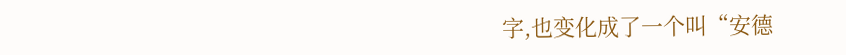字,也变化成了一个叫“安德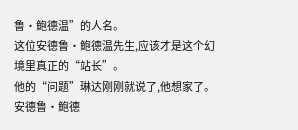鲁·鲍德温”的人名。
这位安德鲁·鲍德温先生,应该才是这个幻境里真正的“站长”。
他的“问题”琳达刚刚就说了,他想家了。
安德鲁·鲍德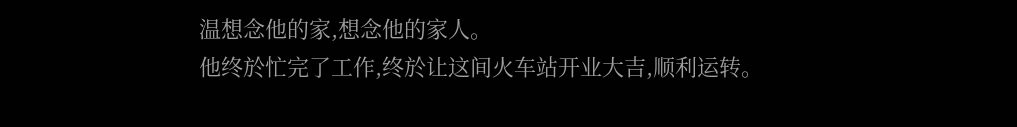温想念他的家,想念他的家人。
他终於忙完了工作,终於让这间火车站开业大吉,顺利运转。